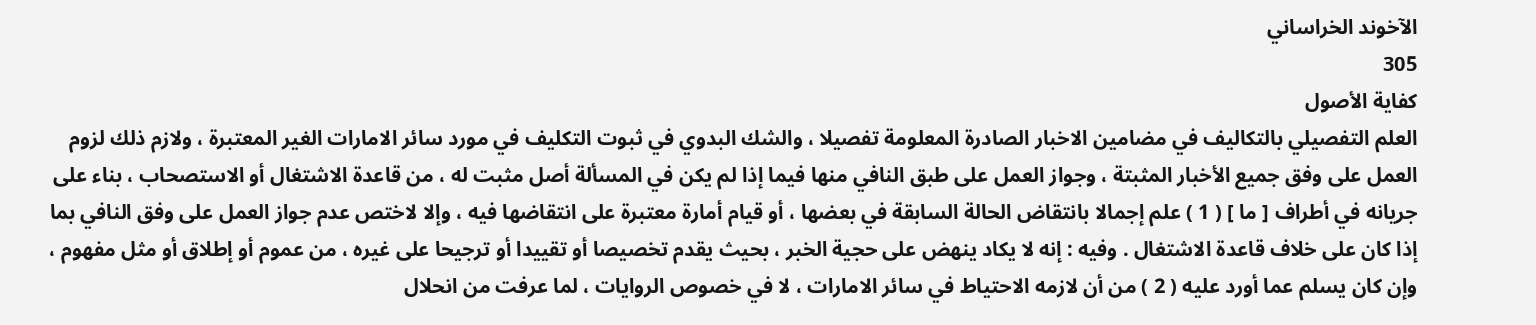الآخوند الخراساني
305
كفاية الأصول
العلم التفصيلي بالتكاليف في مضامين الاخبار الصادرة المعلومة تفصيلا ، والشك البدوي في ثبوت التكليف في مورد سائر الامارات الغير المعتبرة ، ولازم ذلك لزوم العمل على وفق جميع الأخبار المثبتة ، وجواز العمل على طبق النافي منها فيما إذا لم يكن في المسألة أصل مثبت له ، من قاعدة الاشتغال أو الاستصحاب ، بناء على جريانه في أطراف [ ما ] ( 1 ) علم إجمالا بانتقاض الحالة السابقة في بعضها ، أو قيام أمارة معتبرة على انتقاضها فيه ، وإلا لاختص عدم جواز العمل على وفق النافي بما إذا كان على خلاف قاعدة الاشتغال . وفيه : إنه لا يكاد ينهض على حجية الخبر ، بحيث يقدم تخصيصا أو تقييدا أو ترجيحا على غيره ، من عموم أو إطلاق أو مثل مفهوم ، وإن كان يسلم عما أورد عليه ( 2 ) من أن لازمه الاحتياط في سائر الامارات ، لا في خصوص الروايات ، لما عرفت من انحلال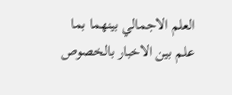العلم الاجمالي بينهما بما علم بين الاخبار بالخصوص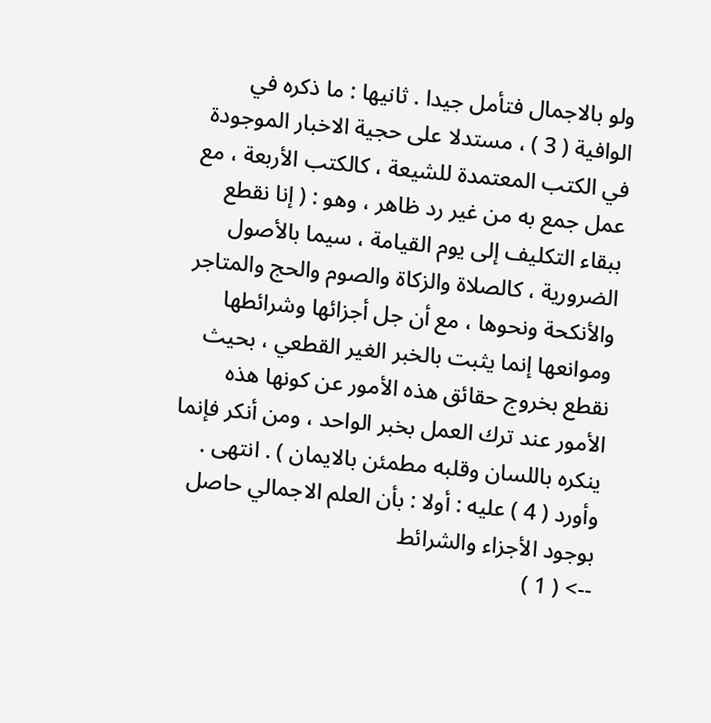ولو بالاجمال فتأمل جيدا . ثانيها : ما ذكره في الوافية ( 3 ) ، مستدلا على حجية الاخبار الموجودة في الكتب المعتمدة للشيعة ، كالكتب الأربعة ، مع عمل جمع به من غير رد ظاهر ، وهو : ( إنا نقطع ببقاء التكليف إلى يوم القيامة ، سيما بالأصول الضرورية ، كالصلاة والزكاة والصوم والحج والمتاجر والأنكحة ونحوها ، مع أن جل أجزائها وشرائطها وموانعها إنما يثبت بالخبر الغير القطعي ، بحيث نقطع بخروج حقائق هذه الأمور عن كونها هذه الأمور عند ترك العمل بخبر الواحد ، ومن أنكر فإنما ينكره باللسان وقلبه مطمئن بالايمان ) . انتهى . وأورد ( 4 ) عليه : أولا : بأن العلم الاجمالي حاصل بوجود الأجزاء والشرائط
--> ( 1 )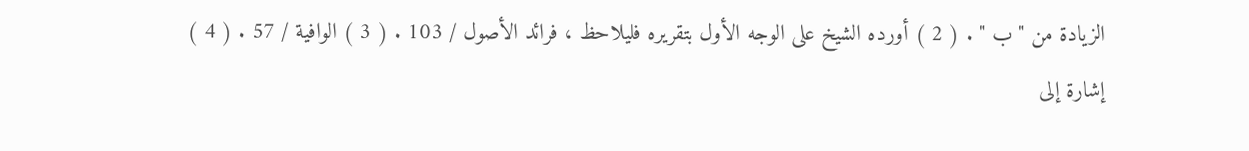الزيادة من " ب " . ( 2 ) أورده الشيخ على الوجه الأول بتقريره فليلاحظ ، فرائد الأصول / 103 . ( 3 ) الوافية / 57 . ( 4 ) إشارة إلى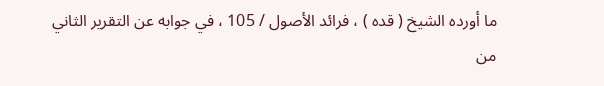ما أورده الشيخ ( قده ) ، فرائد الأصول / 105 ، في جوابه عن التقرير الثاني من